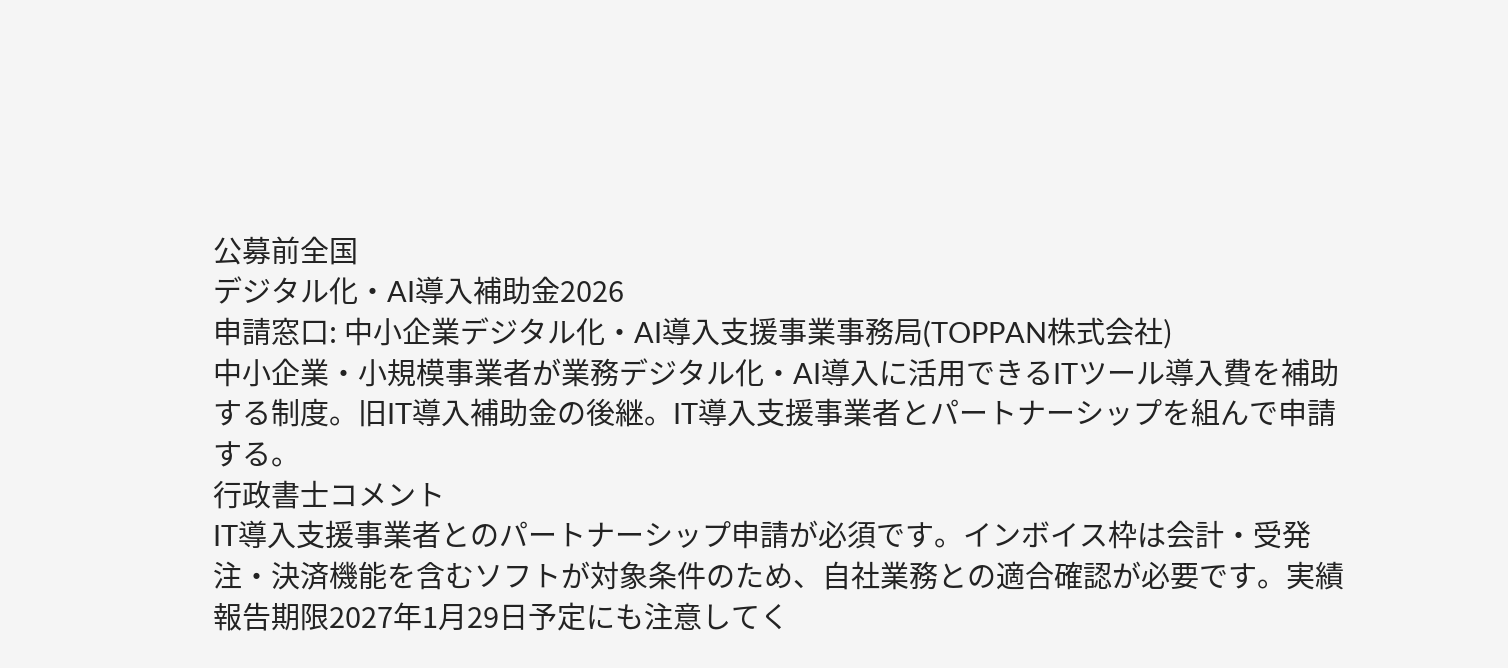公募前全国
デジタル化・AI導入補助金2026
申請窓口: 中小企業デジタル化・AI導入支援事業事務局(TOPPAN株式会社)
中小企業・小規模事業者が業務デジタル化・AI導入に活用できるITツール導入費を補助する制度。旧IT導入補助金の後継。IT導入支援事業者とパートナーシップを組んで申請する。
行政書士コメント
IT導入支援事業者とのパートナーシップ申請が必須です。インボイス枠は会計・受発注・決済機能を含むソフトが対象条件のため、自社業務との適合確認が必要です。実績報告期限2027年1月29日予定にも注意してく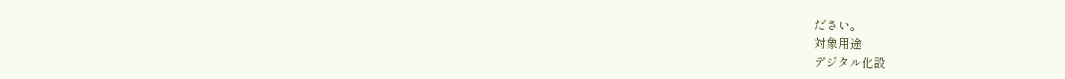ださい。
対象用途
デジタル化設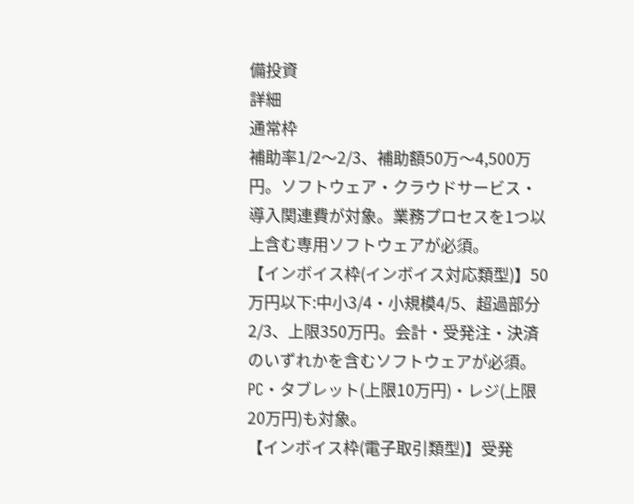備投資
詳細
通常枠
補助率1/2〜2/3、補助額50万〜4,500万円。ソフトウェア・クラウドサービス・導入関連費が対象。業務プロセスを1つ以上含む専用ソフトウェアが必須。
【インボイス枠(インボイス対応類型)】50万円以下:中小3/4・小規模4/5、超過部分2/3、上限350万円。会計・受発注・決済のいずれかを含むソフトウェアが必須。PC・タブレット(上限10万円)・レジ(上限20万円)も対象。
【インボイス枠(電子取引類型)】受発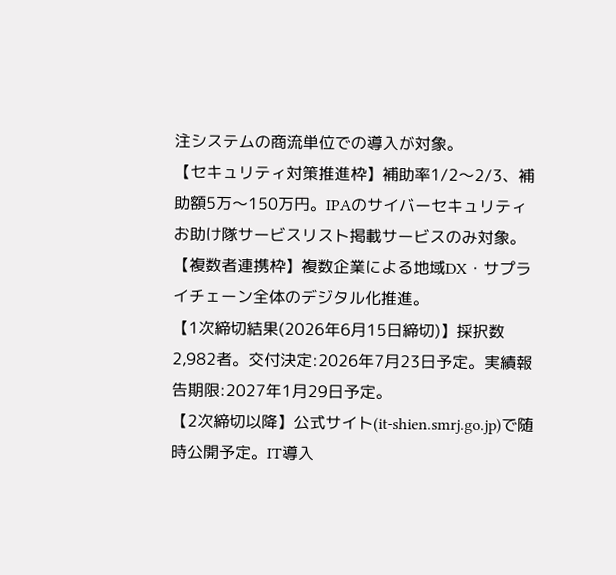注システムの商流単位での導入が対象。
【セキュリティ対策推進枠】補助率1/2〜2/3、補助額5万〜150万円。IPAのサイバーセキュリティお助け隊サービスリスト掲載サービスのみ対象。
【複数者連携枠】複数企業による地域DX・サプライチェーン全体のデジタル化推進。
【1次締切結果(2026年6月15日締切)】採択数2,982者。交付決定:2026年7月23日予定。実績報告期限:2027年1月29日予定。
【2次締切以降】公式サイト(it-shien.smrj.go.jp)で随時公開予定。IT導入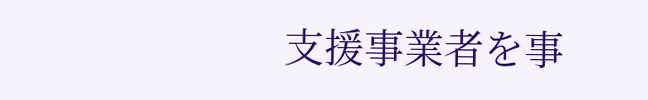支援事業者を事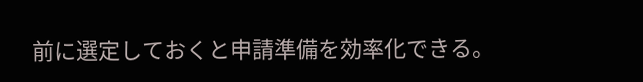前に選定しておくと申請準備を効率化できる。